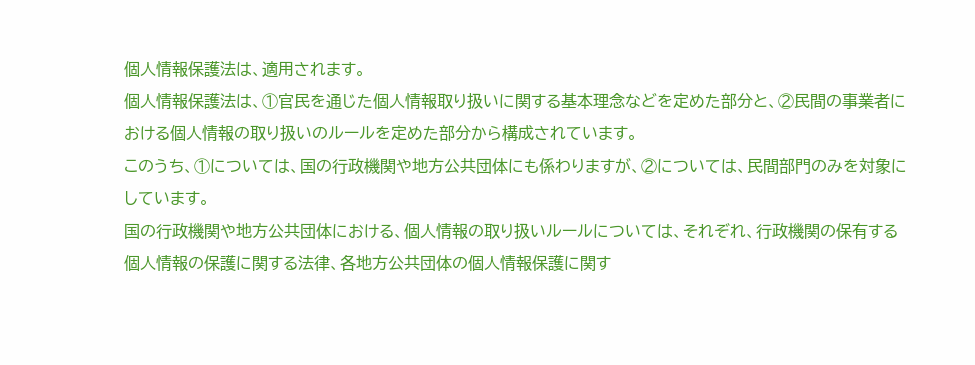個人情報保護法は、適用されます。
個人情報保護法は、①官民を通じた個人情報取り扱いに関する基本理念などを定めた部分と、②民間の事業者における個人情報の取り扱いのルールを定めた部分から構成されています。
このうち、①については、国の行政機関や地方公共団体にも係わりますが、②については、民間部門のみを対象にしています。
国の行政機関や地方公共団体における、個人情報の取り扱いルールについては、それぞれ、行政機関の保有する個人情報の保護に関する法律、各地方公共団体の個人情報保護に関す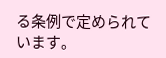る条例で定められています。